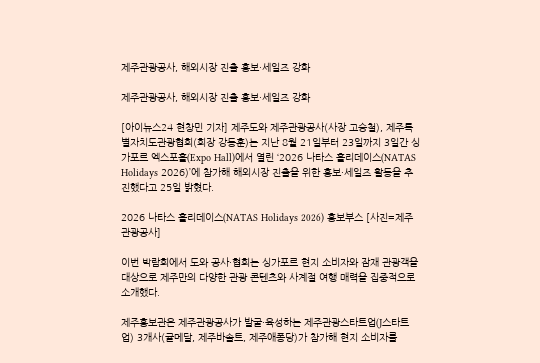제주관광공사, 해외시장 진출 홍보·세일즈 강화

제주관광공사, 해외시장 진출 홍보·세일즈 강화

[아이뉴스24 현창민 기자] 제주도와 제주관광공사(사장 고승철), 제주특별자치도관광협회(회장 강동훈)는 지난 8월 21일부터 23일까지 3일간 싱가포르 엑스포홀(Expo Hall)에서 열린 ‘2026 나타스 홀리데이스(NATAS Holidays 2026)’에 참가해 해외시장 진출을 위한 홍보·세일즈 활동을 추진했다고 25일 밝혔다.

2026 나타스 홀리데이스(NATAS Holidays 2026) 홍보부스 [사진=제주관광공사]

이번 박람회에서 도와 공사·협회는 싱가포르 현지 소비자와 잠재 관광객을 대상으로 제주만의 다양한 관광 콘텐츠와 사계절 여행 매력을 집중적으로 소개했다.

제주홍보관은 제주관광공사가 발굴·육성하는 제주관광스타트업(J스타트업) 3개사(귤메달, 제주바솔트, 제주애퐁당)가 참가해 현지 소비자를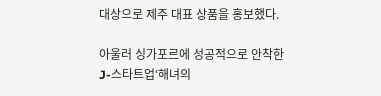대상으로 제주 대표 상품을 홍보했다.

아울러 싱가포르에 성공적으로 안착한 J-스타트업‘해녀의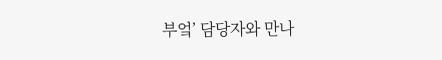부엌’ 담당자와 만나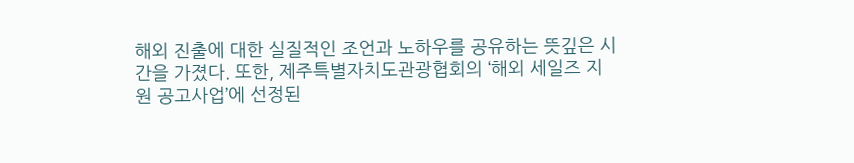해외 진출에 대한 실질적인 조언과 노하우를 공유하는 뜻깊은 시간을 가졌다. 또한, 제주특별자치도관광협회의 ‘해외 세일즈 지원 공고사업’에 선정된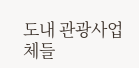도내 관광사업체들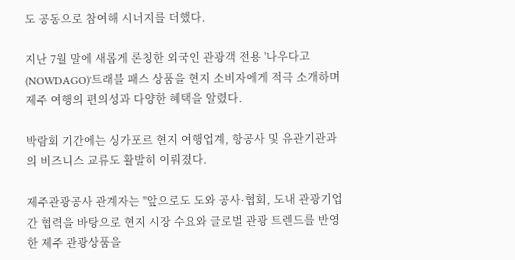도 공동으로 참여해 시너지를 더했다.

지난 7월 말에 새롭게 론칭한 외국인 관광객 전용 '나우다고(NOWDAGO)'트래블 패스 상품을 현지 소비자에게 적극 소개하며 제주 여행의 편의성과 다양한 혜택을 알렸다.

박람회 기간에는 싱가포르 현지 여행업계, 항공사 및 유관기관과의 비즈니스 교류도 활발히 이뤄졌다.

제주관광공사 관계자는 "앞으로도 도와 공사·협회, 도내 관광기업 간 협력을 바탕으로 현지 시장 수요와 글로벌 관광 트렌드를 반영한 제주 관광상품을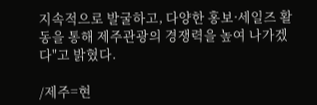지속적으로 발굴하고, 다양한 홍보·세일즈 활동을 통해 제주관광의 경쟁력을 높여 나가겠다"고 밝혔다.

/제주=현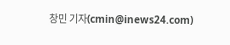창민 기자(cmin@inews24.com)